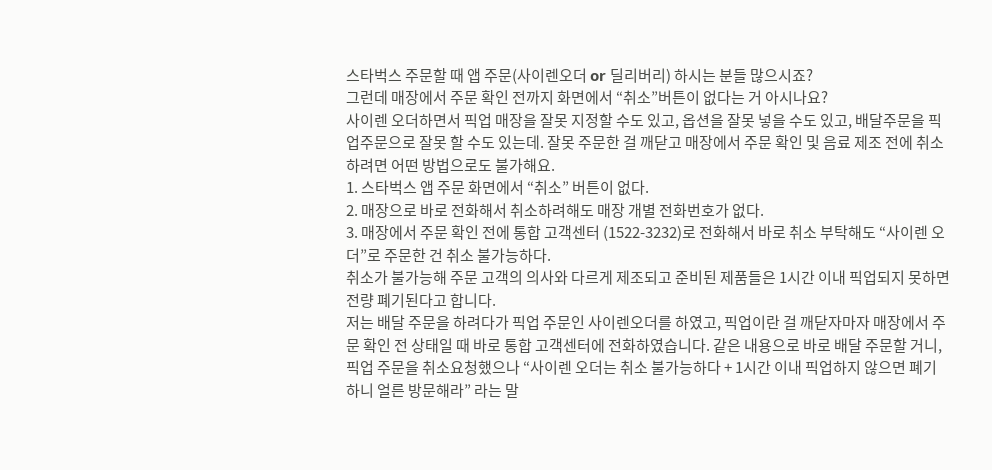스타벅스 주문할 때 앱 주문(사이렌오더 or 딜리버리) 하시는 분들 많으시죠?
그런데 매장에서 주문 확인 전까지 화면에서 “취소”버튼이 없다는 거 아시나요?
사이렌 오더하면서 픽업 매장을 잘못 지정할 수도 있고, 옵션을 잘못 넣을 수도 있고, 배달주문을 픽업주문으로 잘못 할 수도 있는데. 잘못 주문한 걸 깨닫고 매장에서 주문 확인 및 음료 제조 전에 취소하려면 어떤 방법으로도 불가해요.
1. 스타벅스 앱 주문 화면에서 “취소” 버튼이 없다.
2. 매장으로 바로 전화해서 취소하려해도 매장 개별 전화번호가 없다.
3. 매장에서 주문 확인 전에 통합 고객센터 (1522-3232)로 전화해서 바로 취소 부탁해도 “사이렌 오더”로 주문한 건 취소 불가능하다.
취소가 불가능해 주문 고객의 의사와 다르게 제조되고 준비된 제품들은 1시간 이내 픽업되지 못하면 전량 폐기된다고 합니다.
저는 배달 주문을 하려다가 픽업 주문인 사이렌오더를 하였고, 픽업이란 걸 깨닫자마자 매장에서 주문 확인 전 상태일 때 바로 통합 고객센터에 전화하였습니다. 같은 내용으로 바로 배달 주문할 거니, 픽업 주문을 취소요청했으나 “사이렌 오더는 취소 불가능하다 + 1시간 이내 픽업하지 않으면 폐기하니 얼른 방문해라” 라는 말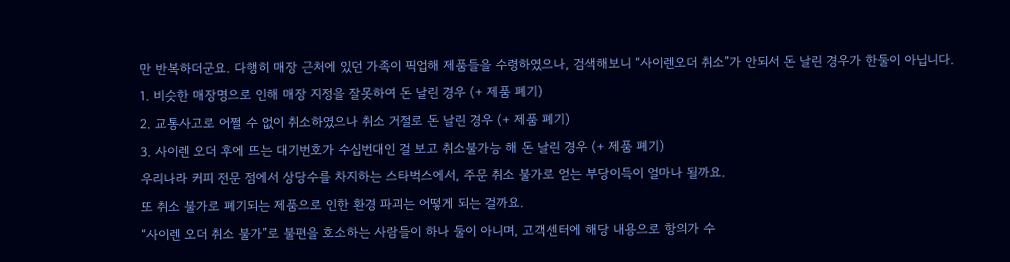만 반복하더군요. 다행히 매장 근처에 있던 가족이 픽업해 제품들을 수령하였으나, 검색해보니 “사이렌오더 취소”가 안되서 돈 날린 경우가 한둘이 아닙니다.
1. 비슷한 매장명으로 인해 매장 지정을 잘못하여 돈 날린 경우 (+ 제품 폐기)
2. 교통사고로 어쩔 수 없이 취소하였으나 취소 거절로 돈 날린 경우 (+ 제품 폐기)
3. 사이렌 오더 후에 뜨는 대기번호가 수십번대인 걸 보고 취소불가능 해 돈 날린 경우 (+ 제품 폐기)
우리나라 커피 전문 점에서 상당수를 차지하는 스타벅스에서, 주문 취소 불가로 얻는 부당이득이 얼마나 될까요.
또 취소 불가로 폐기되는 제품으로 인한 환경 파괴는 어떻게 되는 걸까요.
“사이렌 오더 취소 불가”로 불편을 호소하는 사람들이 하나 둘이 아니며, 고객센터에 해당 내용으로 항의가 수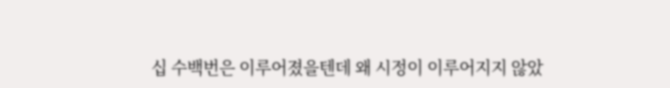십 수백번은 이루어졌을텐데 왜 시정이 이루어지지 않았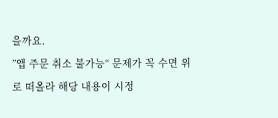을까요.
”앱 주문 취소 불가능“ 문제가 꼭 수면 위로 떠올라 해당 내용이 시정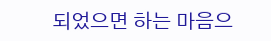되었으면 하는 마음으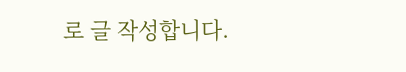로 글 작성합니다.